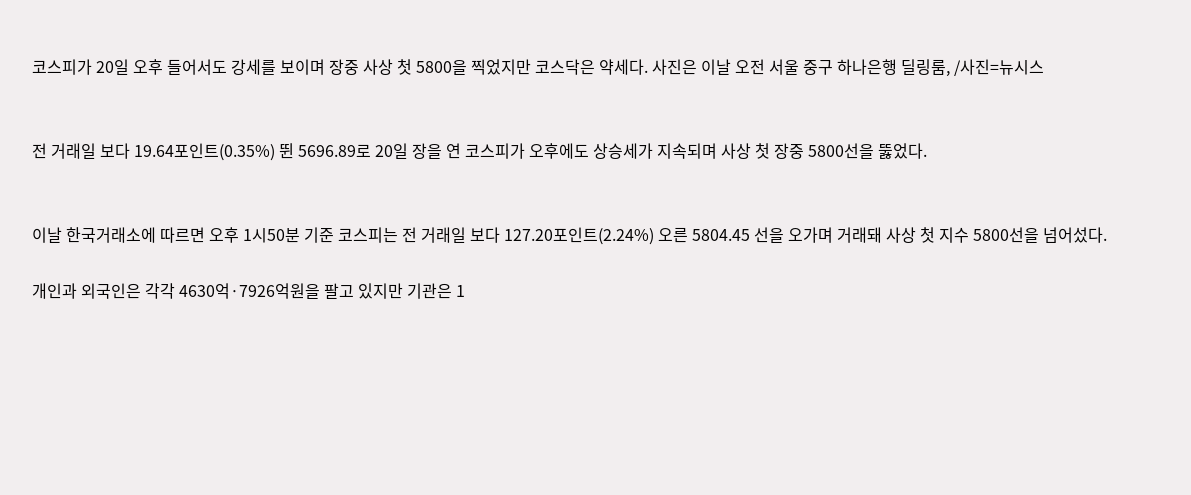코스피가 20일 오후 들어서도 강세를 보이며 장중 사상 첫 5800을 찍었지만 코스닥은 약세다. 사진은 이날 오전 서울 중구 하나은행 딜링룸, /사진=뉴시스


전 거래일 보다 19.64포인트(0.35%) 뛴 5696.89로 20일 장을 연 코스피가 오후에도 상승세가 지속되며 사상 첫 장중 5800선을 뚫었다.


이날 한국거래소에 따르면 오후 1시50분 기준 코스피는 전 거래일 보다 127.20포인트(2.24%) 오른 5804.45 선을 오가며 거래돼 사상 첫 지수 5800선을 넘어섰다.

개인과 외국인은 각각 4630억·7926억원을 팔고 있지만 기관은 1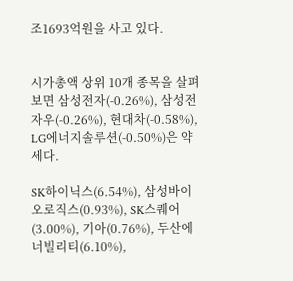조1693억원을 사고 있다.


시가총액 상위 10개 종목을 살펴보면 삼성전자(-0.26%), 삼성전자우(-0.26%), 현대차(-0.58%), LG에너지솔루션(-0.50%)은 약세다.

SK하이닉스(6.54%), 삼성바이오로직스(0.93%), SK스퀘어(3.00%), 기아(0.76%), 두산에너빌리티(6.10%),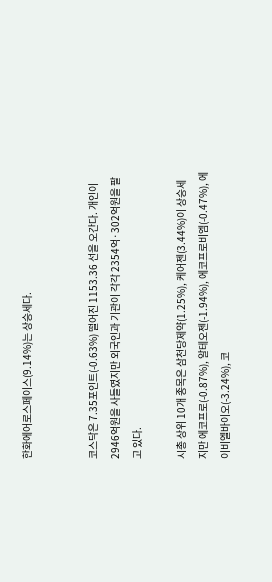한화에어로스페이스(9.14%)는 상승세다.


코스닥은 7.35포인트(-0.63%) 떨어진 1153.36 선을 오간다. 개인이 2946억원을 사들였지만 외국인과 기관이 각각 2354억·302억원을 팔고 있다.

시총 상위 10개 종목은 삼천당제약(1.25%), 케어젠(3.44%)이 상승세지만 에코프로(-0.87%), 알테오젠(-1.94%), 에코프로비엠(-0.47%), 에이비엘바이오(-3.24%), 코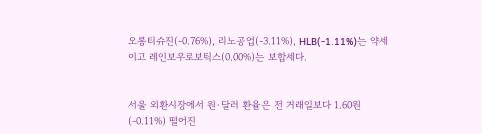오롱티슈진(-0.76%), 리노공업(-3.11%), HLB(-1.11%)는 약세이고 레인보우로보틱스(0.00%)는 보합세다.


서울 외환시장에서 원·달러 환율은 전 거래일보다 1.60원(-0.11%) 떨어진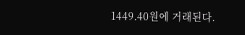1449.40원에 거래된다.